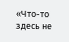«Что-то здесь не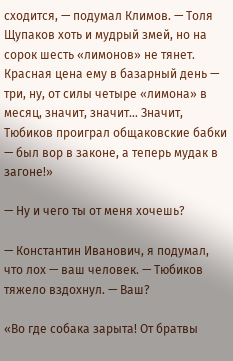сходится, — подумал Климов. — Толя Щупаков хоть и мудрый змей, но на сорок шесть «лимонов» не тянет. Красная цена ему в базарный день — три, ну, от силы четыре «лимона» в месяц, значит, значит… Значит, Тюбиков проиграл общаковские бабки — был вор в законе, а теперь мудак в загоне!»

— Ну и чего ты от меня хочешь?

— Константин Иванович, я подумал, что лох — ваш человек. — Тюбиков тяжело вздохнул. — Ваш?

«Во где собака зарыта! От братвы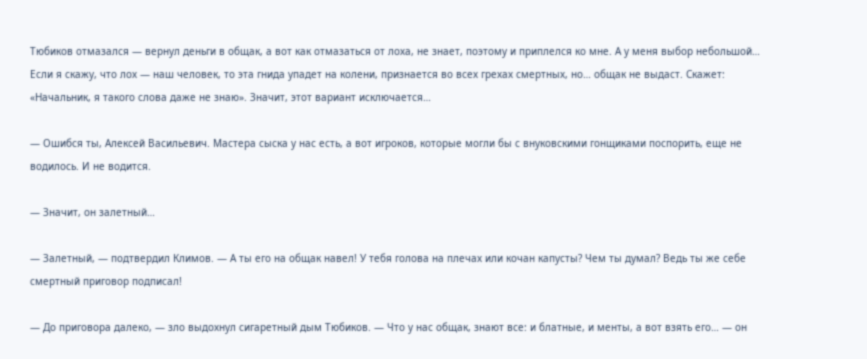Тюбиков отмазался — вернул деньги в общак, а вот как отмазаться от лоха, не знает, поэтому и приплелся ко мне. А у меня выбор небольшой… Если я скажу, что лох — наш человек, то эта гнида упадет на колени, признается во всех грехах смертных, но… общак не выдаст. Скажет: «Начальник, я такого слова даже не знаю». Значит, этот вариант исключается…

— Ошибся ты, Алексей Васильевич. Мастера сыска у нас есть, а вот игроков, которые могли бы с внуковскими гонщиками поспорить, еще не водилось. И не водится.

— Значит, он залетный…

— Залетный, — подтвердил Климов. — А ты его на общак навел! У тебя голова на плечах или кочан капусты? Чем ты думал? Ведь ты же себе смертный приговор подписал!

— До приговора далеко, — зло выдохнул сигаретный дым Тюбиков. — Что у нас общак, знают все: и блатные, и менты, а вот взять его… — он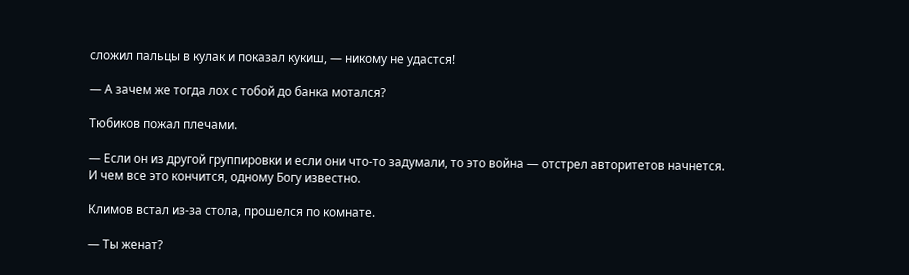сложил пальцы в кулак и показал кукиш, — никому не удастся!

— А зачем же тогда лох с тобой до банка мотался?

Тюбиков пожал плечами.

— Если он из другой группировки и если они что-то задумали, то это война — отстрел авторитетов начнется. И чем все это кончится, одному Богу известно.

Климов встал из-за стола, прошелся по комнате.

— Ты женат?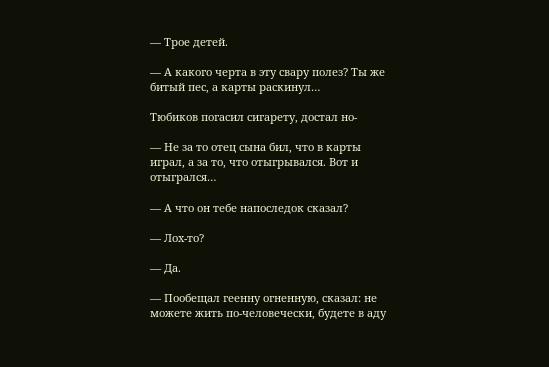— Трое детей.

— А какого черта в эту свару полез? Ты же битый пес, а карты раскинул…

Тюбиков погасил сигарету, достал но-

— Не за то отец сына бил, что в карты играл, а за то, что отыгрывался. Вот и отыгрался…

— А что он тебе напоследок сказал?

— Лох-то?

— Да.

— Пообещал геенну огненную, сказал: не можете жить по-человечески, будете в аду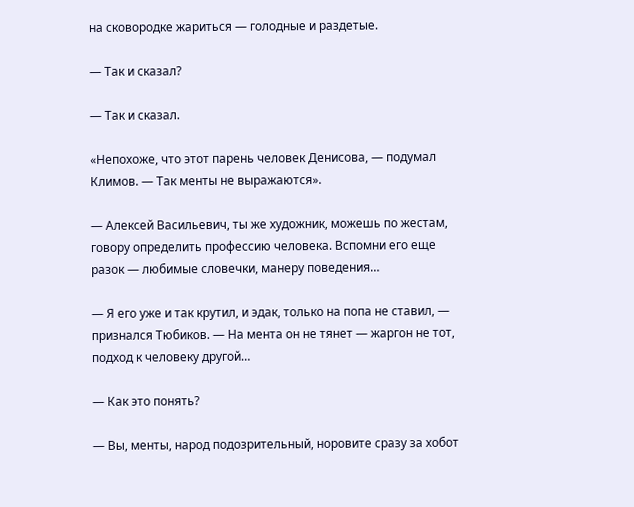на сковородке жариться — голодные и раздетые.

— Так и сказал?

— Так и сказал.

«Непохоже, что этот парень человек Денисова, — подумал Климов. — Так менты не выражаются».

— Алексей Васильевич, ты же художник, можешь по жестам, говору определить профессию человека. Вспомни его еще разок — любимые словечки, манеру поведения…

— Я его уже и так крутил, и эдак, только на попа не ставил, — признался Тюбиков. — На мента он не тянет — жаргон не тот, подход к человеку другой…

— Как это понять?

— Вы, менты, народ подозрительный, норовите сразу за хобот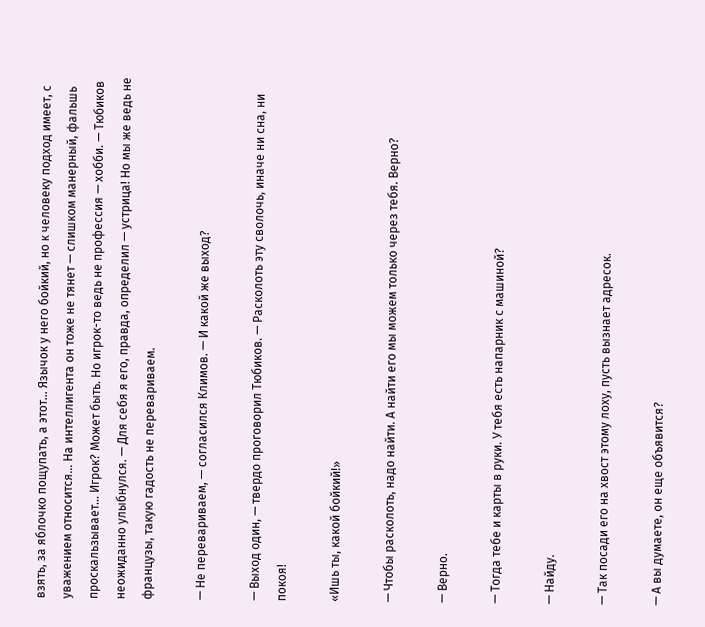взять, за яблочко пощупать, а этот… Язычок у него бойкий, но к человеку подход имеет, с уважением относится… На интеллигента он тоже не тянет — слишком манерный, фальшь проскальзывает… Игрок? Может быть. Но игрок-то ведь не профессия — хобби. — Тюбиков неожиданно улыбнулся. — Для себя я его, правда, определил — устрица! Но мы же ведь не французы, такую гадость не перевариваем.

— Не перевариваем, — согласился Климов. — И какой же выход?

— Выход один, — твердо проговорил Тюбиков. — Расколоть эту сволочь, иначе ни сна, ни покоя!

«Ишь ты, какой бойкий!»

— Чтобы расколоть, надо найти. А найти его мы можем только через тебя. Верно?

— Верно.

— Тогда тебе и карты в руки. У тебя есть напарник с машиной?

— Найду.

— Так посади его на хвост этому лоху, пусть вызнает адресок.

— А вы думаете, он еще объявится?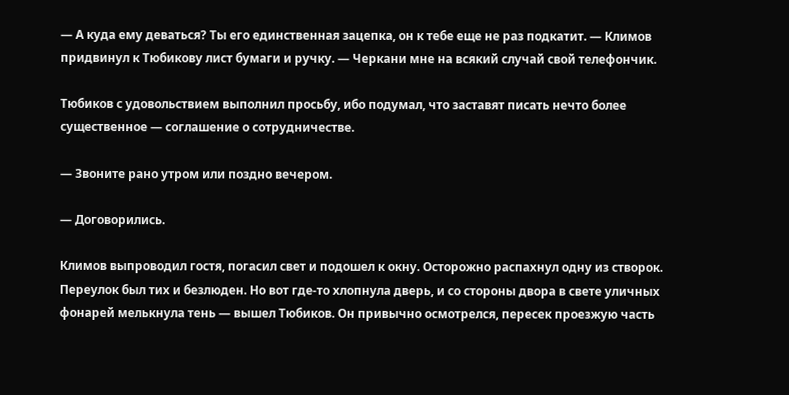— А куда ему деваться? Ты его единственная зацепка, он к тебе еще не раз подкатит. — Климов придвинул к Тюбикову лист бумаги и ручку. — Черкани мне на всякий случай свой телефончик.

Тюбиков с удовольствием выполнил просьбу, ибо подумал, что заставят писать нечто более существенное — соглашение о сотрудничестве.

— Звоните рано утром или поздно вечером.

— Договорились.

Климов выпроводил гостя, погасил свет и подошел к окну. Осторожно распахнул одну из створок. Переулок был тих и безлюден. Но вот где-то хлопнула дверь, и со стороны двора в свете уличных фонарей мелькнула тень — вышел Тюбиков. Он привычно осмотрелся, пересек проезжую часть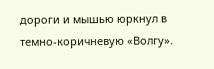дороги и мышью юркнул в темно-коричневую «Волгу».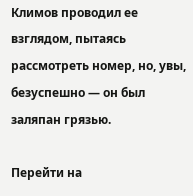Климов проводил ее взглядом, пытаясь рассмотреть номер, но, увы, безуспешно — он был заляпан грязью.

Перейти на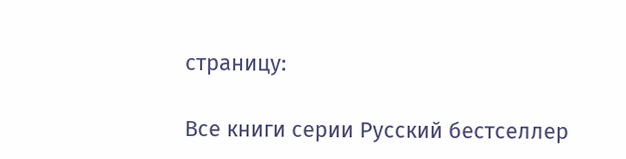страницу:

Все книги серии Русский бестселлер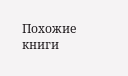Похожие книги